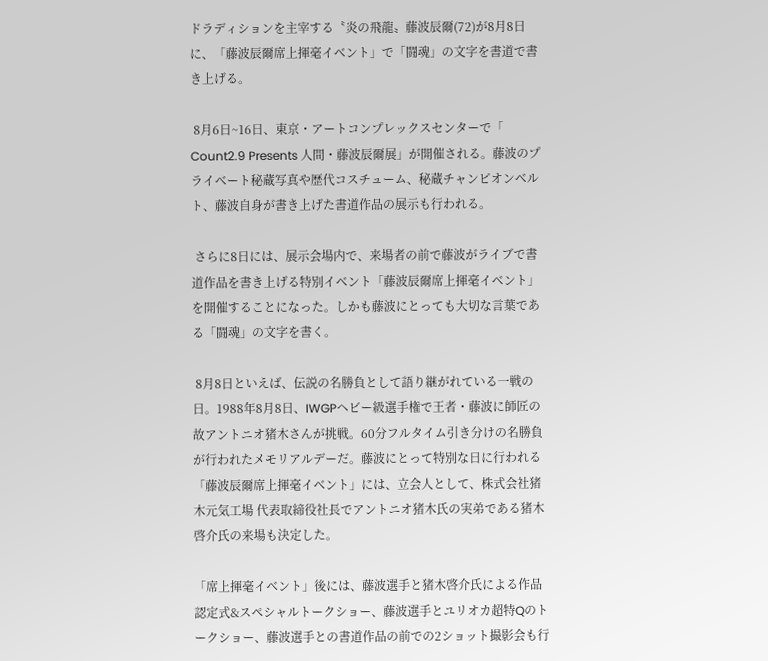ドラディションを主宰する〝炎の飛龍〟藤波辰爾(72)が8月8日に、「藤波辰爾席上揮毫イベント」で「闘魂」の文字を書道で書き上げる。

 8月6日~16日、東京・アートコンプレックスセンターで「 Count2.9 Presents 人間・藤波辰爾展」が開催される。藤波のプライベート秘蔵写真や歴代コスチューム、秘蔵チャンピオンベルト、藤波自身が書き上げた書道作品の展示も行われる。

 さらに8日には、展示会場内で、来場者の前で藤波がライブで書道作品を書き上げる特別イベント「藤波辰爾席上揮毫イベント」を開催することになった。しかも藤波にとっても大切な言葉である「闘魂」の文字を書く。

 8月8日といえば、伝説の名勝負として語り継がれている一戦の日。1988年8月8日、IWGPヘビー級選手権で王者・藤波に師匠の故アントニオ猪木さんが挑戦。60分フルタイム引き分けの名勝負が行われたメモリアルデーだ。藤波にとって特別な日に行われる「藤波辰爾席上揮毫イベント」には、立会人として、株式会社猪木元気工場 代表取締役社長でアントニオ猪木氏の実弟である猪木啓介氏の来場も決定した。

「席上揮毫イベント」後には、藤波選手と猪木啓介氏による作品認定式&スペシャルトークショー、藤波選手とユリオカ超特Qのトークショー、藤波選手との書道作品の前での2ショット撮影会も行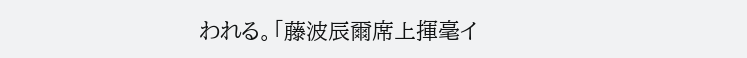われる。「藤波辰爾席上揮毫イ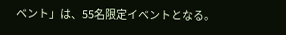ベント」は、55名限定イベントとなる。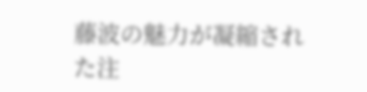藤波の魅力が凝縮された注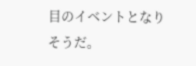目のイベントとなりそうだ。